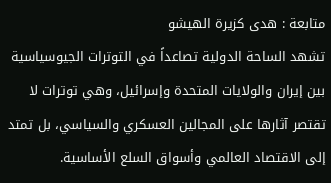متابعة : هدى كزيرة الهيشو
تشهد الساحة الدولية تصاعداً في التوترات الجيوسياسية بين إيران والولايات المتحدة وإسرائيل، وهي توترات لا تقتصر آثارها على المجالين العسكري والسياسي، بل تمتد إلى الاقتصاد العالمي وأسواق السلع الأساسية.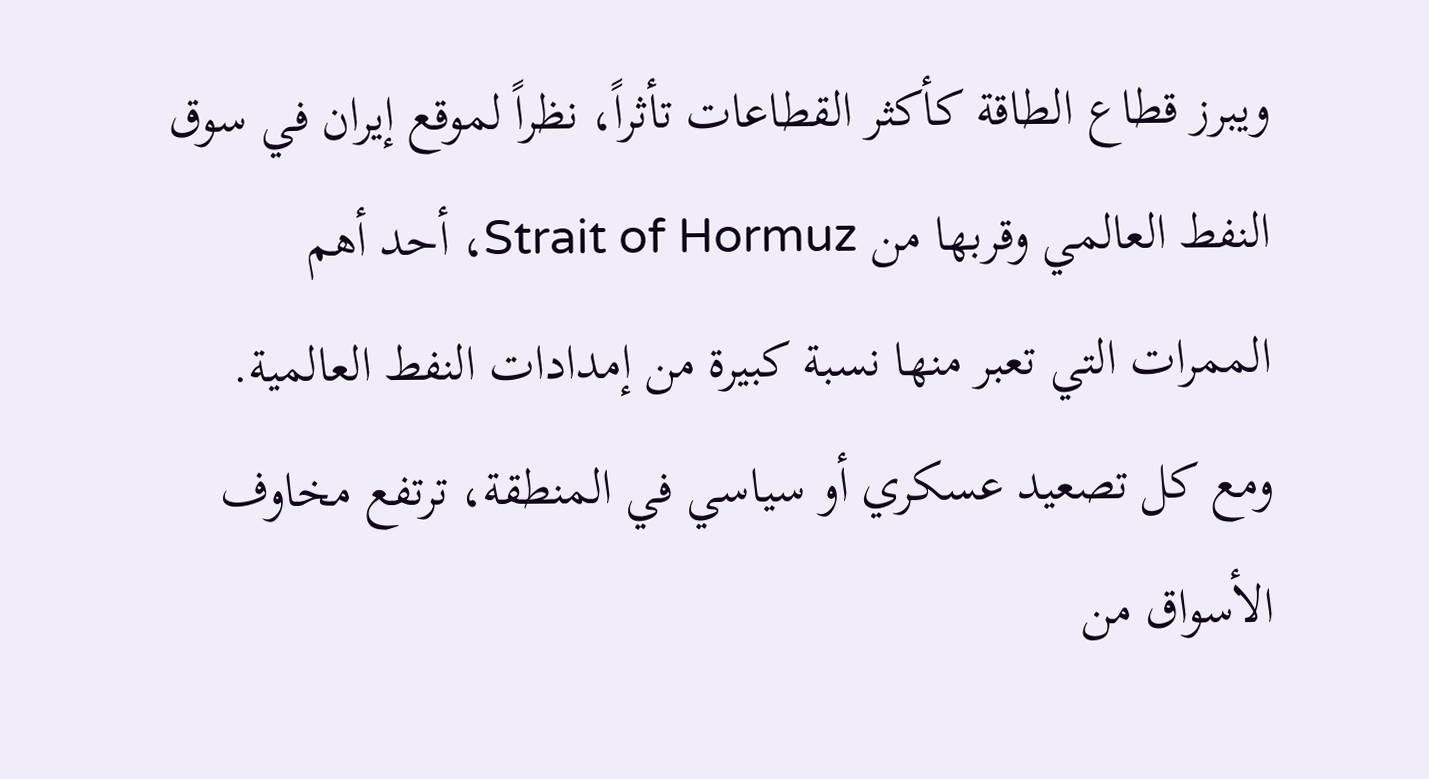ويبرز قطاع الطاقة كأكثر القطاعات تأثراً، نظراً لموقع إيران في سوق النفط العالمي وقربها من Strait of Hormuz، أحد أهم الممرات التي تعبر منها نسبة كبيرة من إمدادات النفط العالمية.
ومع كل تصعيد عسكري أو سياسي في المنطقة، ترتفع مخاوف الأسواق من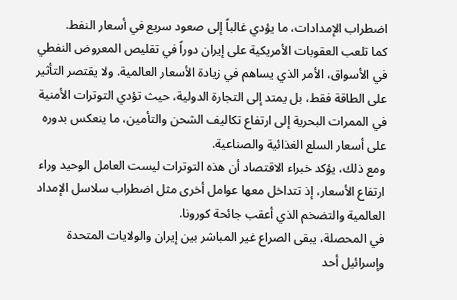اضطراب الإمدادات، ما يؤدي غالباً إلى صعود سريع في أسعار النفط.
كما تلعب العقوبات الأمريكية على إيران دوراً في تقليص المعروض النفطي في الأسواق، الأمر الذي يساهم في زيادة الأسعار العالمية. ولا يقتصر التأثير على الطاقة فقط، بل يمتد إلى التجارة الدولية، حيث تؤدي التوترات الأمنية في الممرات البحرية إلى ارتفاع تكاليف الشحن والتأمين، ما ينعكس بدوره على أسعار السلع الغذائية والصناعية.
ومع ذلك، يؤكد خبراء الاقتصاد أن هذه التوترات ليست العامل الوحيد وراء ارتفاع الأسعار، إذ تتداخل معها عوامل أخرى مثل اضطراب سلاسل الإمداد العالمية والتضخم الذي أعقب جائحة كورونا.
في المحصلة، يبقى الصراع غير المباشر بين إيران والولايات المتحدة وإسرائيل أحد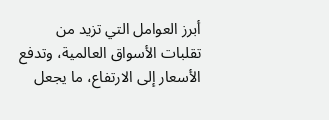أبرز العوامل التي تزيد من تقلبات الأسواق العالمية، وتدفع الأسعار إلى الارتفاع، ما يجعل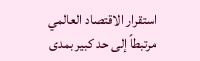استقرار الاقتصاد العالمي مرتبطاً إلى حد كبير بمدى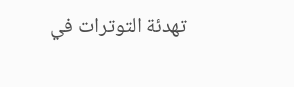تهدئة التوترات في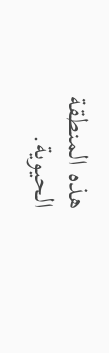هذه المنطقة الحيوية.